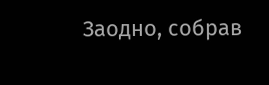Заодно, собрав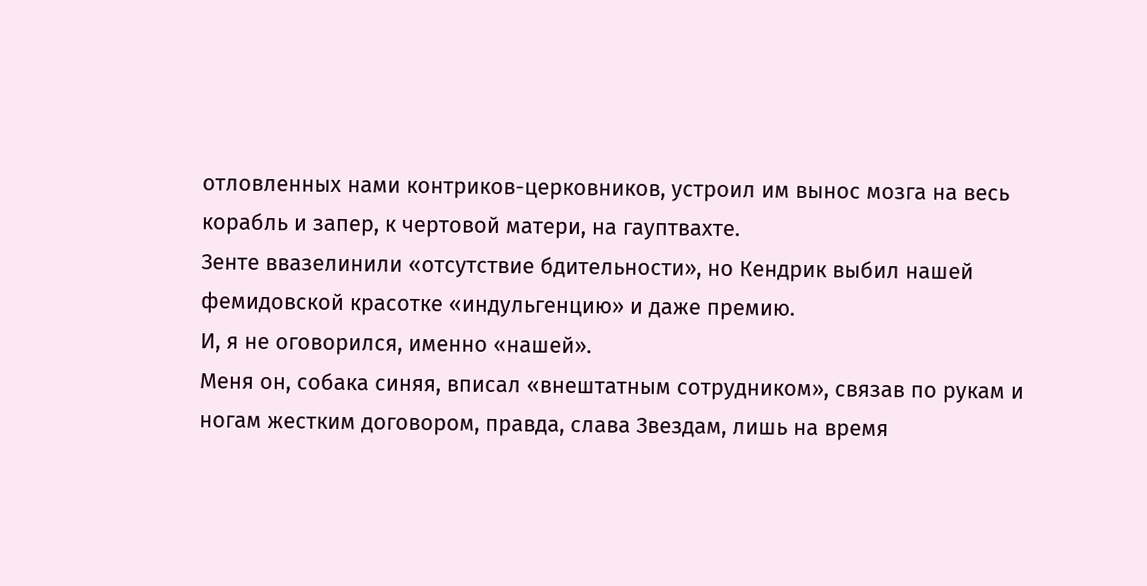отловленных нами контриков-церковников, устроил им вынос мозга на весь корабль и запер, к чертовой матери, на гауптвахте.
Зенте ввазелинили «отсутствие бдительности», но Кендрик выбил нашей фемидовской красотке «индульгенцию» и даже премию.
И, я не оговорился, именно «нашей».
Меня он, собака синяя, вписал «внештатным сотрудником», связав по рукам и ногам жестким договором, правда, слава Звездам, лишь на время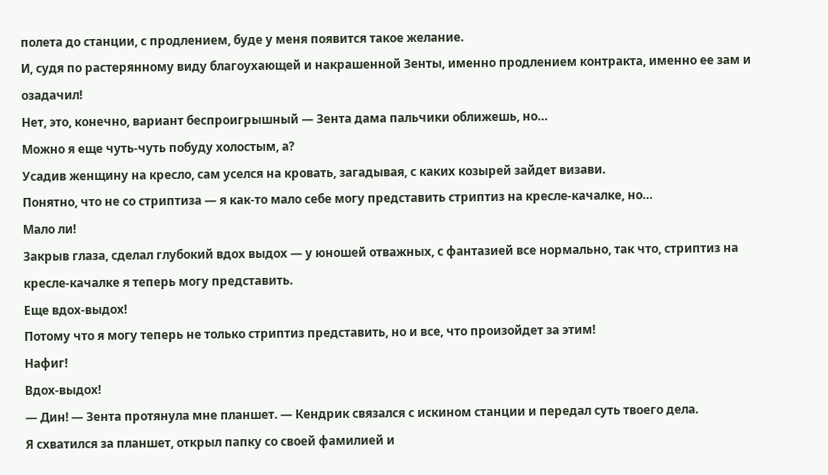полета до станции, с продлением, буде у меня появится такое желание.
И, судя по растерянному виду благоухающей и накрашенной Зенты, именно продлением контракта, именно ее зам и озадачил!
Нет, это, конечно, вариант беспроигрышный — Зента дама пальчики оближешь, но…
Можно я еще чуть-чуть побуду холостым, а?
Усадив женщину на кресло, сам уселся на кровать, загадывая, с каких козырей зайдет визави.
Понятно, что не со стриптиза — я как-то мало себе могу представить стриптиз на кресле-качалке, но…
Мало ли!
Закрыв глаза, сделал глубокий вдох выдох — у юношей отважных, с фантазией все нормально, так что, стриптиз на кресле-качалке я теперь могу представить.
Еще вдох-выдох!
Потому что я могу теперь не только стриптиз представить, но и все, что произойдет за этим!
Нафиг!
Вдох-выдох!
— Дин! — Зента протянула мне планшет. — Кендрик связался с искином станции и передал суть твоего дела.
Я схватился за планшет, открыл папку со своей фамилией и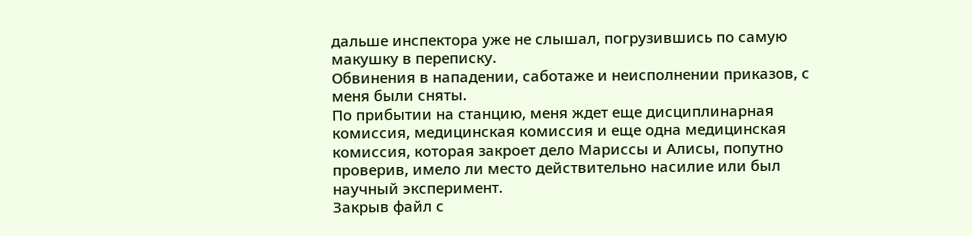дальше инспектора уже не слышал, погрузившись по самую макушку в переписку.
Обвинения в нападении, саботаже и неисполнении приказов, с меня были сняты.
По прибытии на станцию, меня ждет еще дисциплинарная комиссия, медицинская комиссия и еще одна медицинская комиссия, которая закроет дело Мариссы и Алисы, попутно проверив, имело ли место действительно насилие или был научный эксперимент.
Закрыв файл с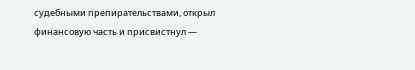судебными препирательствами, открыл финансовую часть и присвистнул —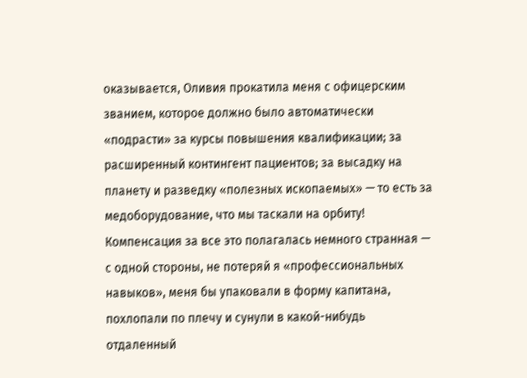оказывается, Оливия прокатила меня с офицерским званием, которое должно было автоматически «подрасти» за курсы повышения квалификации; за расширенный контингент пациентов; за высадку на планету и разведку «полезных ископаемых» — то есть за медоборудование, что мы таскали на орбиту!
Компенсация за все это полагалась немного странная — с одной стороны, не потеряй я «профессиональных навыков», меня бы упаковали в форму капитана, похлопали по плечу и сунули в какой-нибудь отдаленный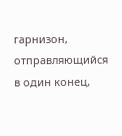гарнизон, отправляющийся в один конец,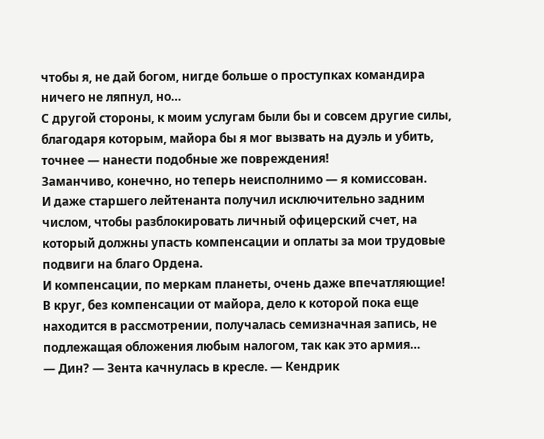чтобы я, не дай богом, нигде больше о проступках командира ничего не ляпнул, но…
С другой стороны, к моим услугам были бы и совсем другие силы, благодаря которым, майора бы я мог вызвать на дуэль и убить, точнее — нанести подобные же повреждения!
Заманчиво, конечно, но теперь неисполнимо — я комиссован.
И даже старшего лейтенанта получил исключительно задним числом, чтобы разблокировать личный офицерский счет, на который должны упасть компенсации и оплаты за мои трудовые подвиги на благо Ордена.
И компенсации, по меркам планеты, очень даже впечатляющие!
В круг, без компенсации от майора, дело к которой пока еще находится в рассмотрении, получалась семизначная запись, не подлежащая обложения любым налогом, так как это армия…
— Дин? — Зента качнулась в кресле. — Кендрик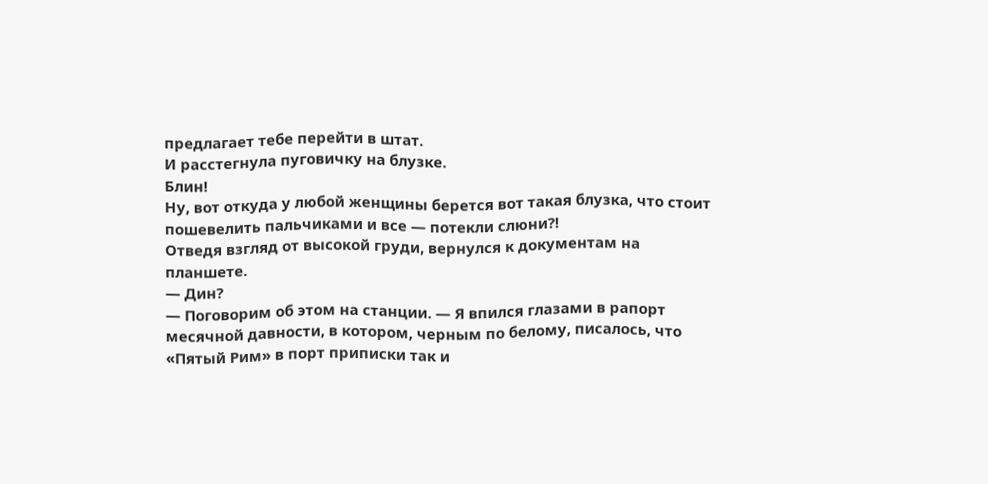предлагает тебе перейти в штат.
И расстегнула пуговичку на блузке.
Блин!
Ну, вот откуда у любой женщины берется вот такая блузка, что стоит пошевелить пальчиками и все — потекли слюни?!
Отведя взгляд от высокой груди, вернулся к документам на планшете.
— Дин?
— Поговорим об этом на станции. — Я впился глазами в рапорт месячной давности, в котором, черным по белому, писалось, что «Пятый Рим» в порт приписки так и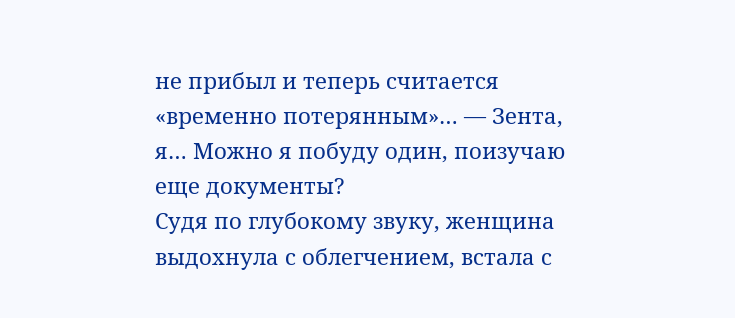не прибыл и теперь считается «временно потерянным»… — Зента, я… Можно я побуду один, поизучаю еще документы?
Судя по глубокому звуку, женщина выдохнула с облегчением, встала с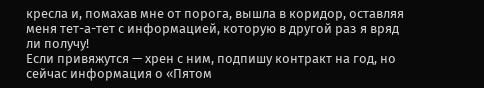кресла и, помахав мне от порога, вышла в коридор, оставляя меня тет-а-тет с информацией, которую в другой раз я вряд ли получу!
Если привяжутся — хрен с ним, подпишу контракт на год, но сейчас информация о «Пятом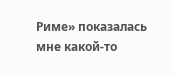Риме» показалась мне какой-то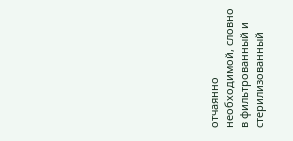отчаянно необходимой, словно в фильтрованный и стерилизованный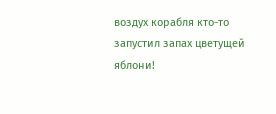воздух корабля кто-то запустил запах цветущей яблони!